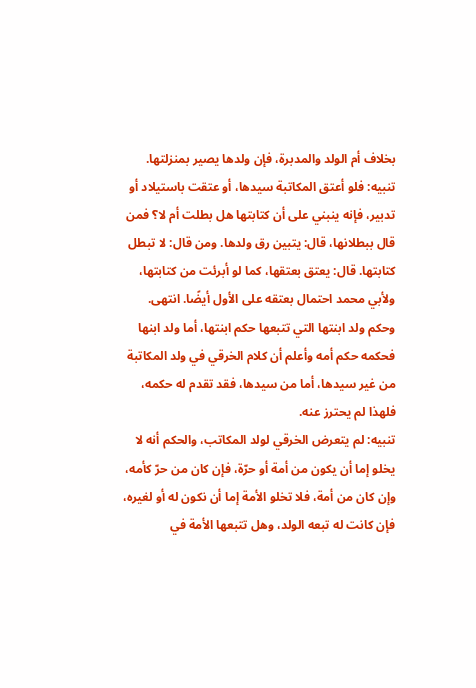بخلاف أم الولد والمدبرة، فإن ولدها يصير بمنزلتها.
تنبيه: فلو أعتق المكاتبة سيدها، أو عتقت باستيلاد أو تدبير، فإنه ينبني على أن كتابتها هل بطلت أم لا؟ فمن قال ببطلانها، قال: يتبين رق ولدها. ومن قال: لا تبطل كتابتها. قال: يعتق بعتقها، كما لو أبرئت من كتابتها، ولأبي محمد احتمال بعتقه على الأول أيضًا. انتهى.
وحكم ولد ابنتها التي تتبعها حكم ابنتها، أما ولد ابنها فحكمه حكم أمه وأعلم أن كلام الخرقي في ولد المكاتبة من غير سيدها، أما من سيدها، فقد تقدم له حكمه، فلهذا لم يحترز عنه.
تنبيه: لم يتعرض الخرقي لولد المكاتب، والحكم أنه لا يخلو إما أن يكون من أمة أو حرّة، فإن كان من حرّ كأمه، وإن كان من أمة، فلا تخلو الأمة إما أن نكون له أو لغيره، فإن كانت له تبعه الولد، وهل تتبعها الأمة في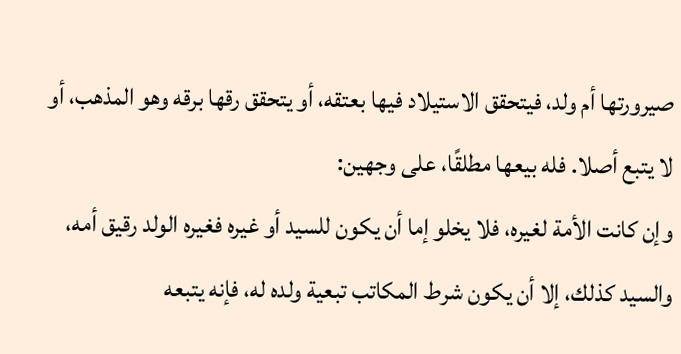صيرورتها أم ولد، فيتحقق الاستيلاد فيها بعتقه، أو يتحقق رقها برقه وهو المذهب، أو لا يتبع أصلا. فله بيعها مطلقًا، على وجهين:
وإن كانت الأمة لغيره، فلا يخلو إما أن يكون للسيد أو غيره فغيره الولد رقيق أمه، والسيد كذلك، إلا أن يكون شرط المكاتب تبعية ولده له، فإنه يتبعه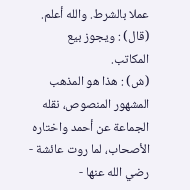عملا بالشرط. والله أعلم.
(قال) : ويجوز بيع المكاتب.
(ش) : هذا هو المذهب المشهور المنصوص، نقله الجماعة عن أحمد واختاره الأصحاب، لما روت عائشة - رضي الله عنها -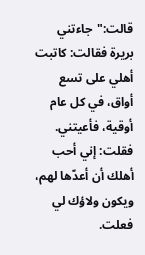قالت:"جاءتني بريرة فقالت: كاتبت أهلي على تسع أواق، في كل عام أوقية، فأعيتني. فقلت: إني أحب أهلك أن أعدّها لهم، ويكون ولاؤك لي فعلت.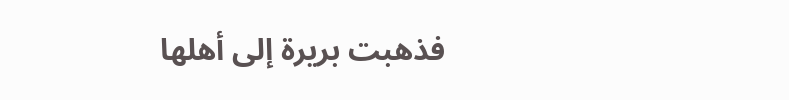فذهبت بريرة إلى أهلها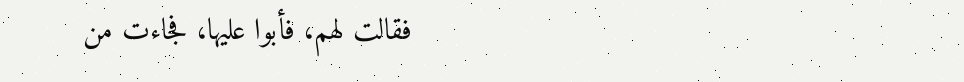فقالت لهم، فأبوا عليها، فجاءت من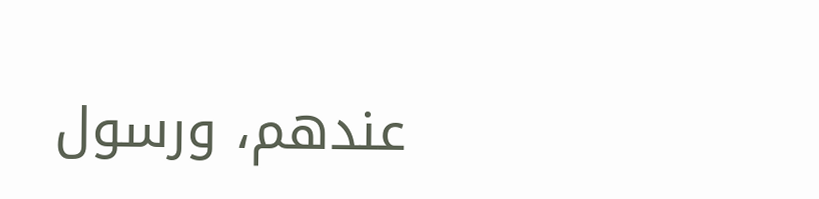عندهم، ورسول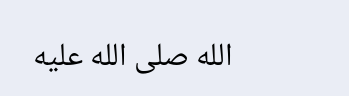الله صلى الله عليه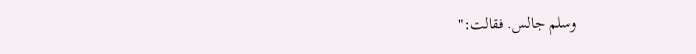وسلم جالس. فقالت:"